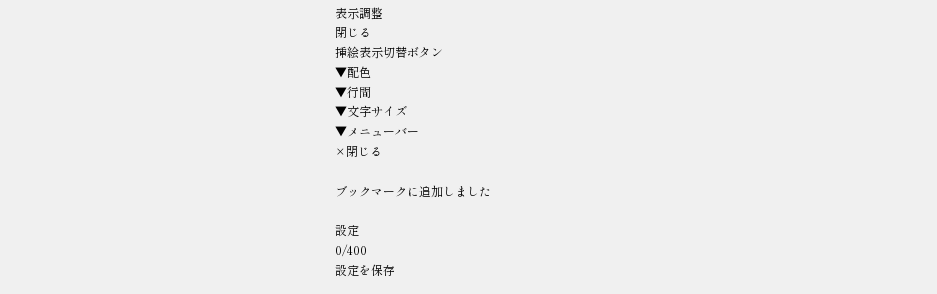表示調整
閉じる
挿絵表示切替ボタン
▼配色
▼行間
▼文字サイズ
▼メニューバー
×閉じる

ブックマークに追加しました

設定
0/400
設定を保存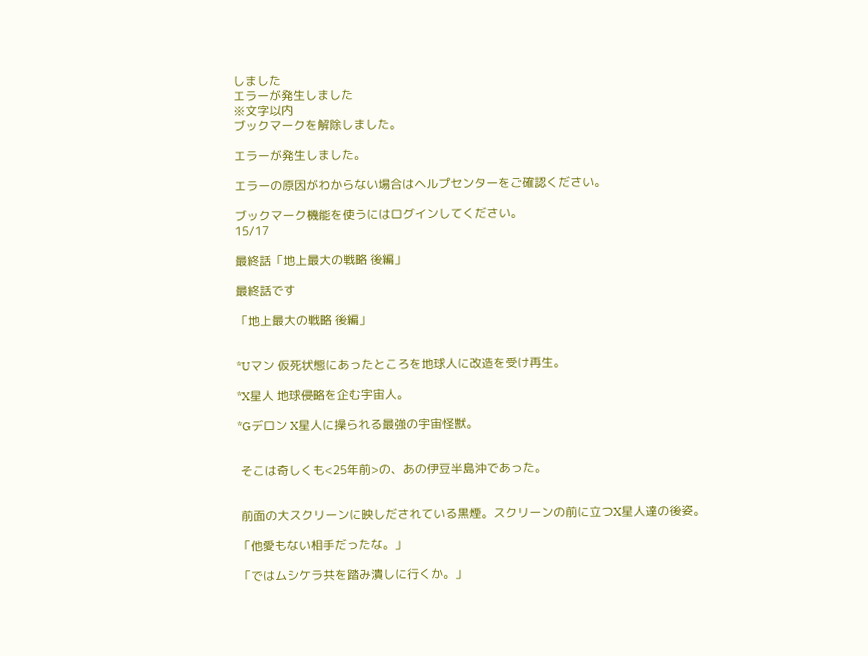しました
エラーが発生しました
※文字以内
ブックマークを解除しました。

エラーが発生しました。

エラーの原因がわからない場合はヘルプセンターをご確認ください。

ブックマーク機能を使うにはログインしてください。
15/17

最終話「地上最大の戦略 後編」

最終話です

「地上最大の戦略 後編」


*Uマン 仮死状態にあったところを地球人に改造を受け再生。

*X星人 地球侵略を企む宇宙人。

*Gデロン X星人に操られる最強の宇宙怪獣。


 そこは奇しくも<25年前>の、あの伊豆半島沖であった。


 前面の大スクリーンに映しだされている黒煙。スクリーンの前に立つX星人達の後姿。

「他愛もない相手だったな。」

「ではムシケラ共を踏み潰しに行くか。」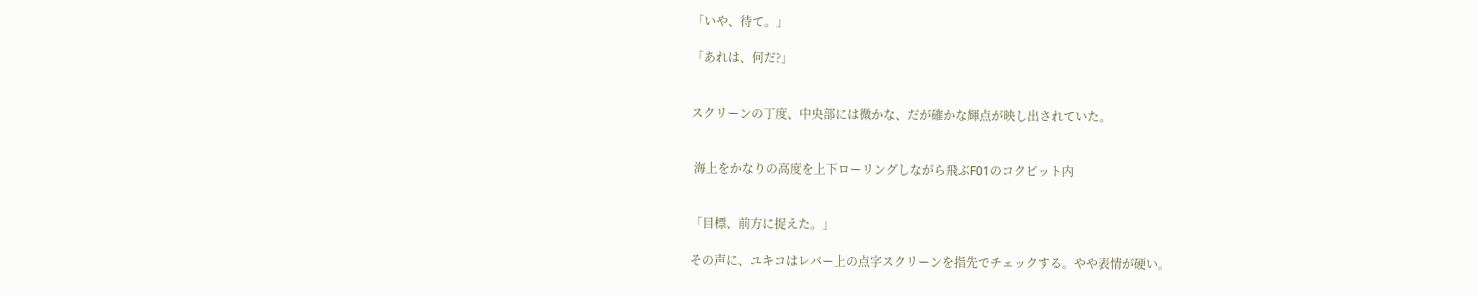「いや、待て。」

「あれは、何だ?」


スクリーンの丁度、中央部には微かな、だが確かな輝点が映し出されていた。


 海上をかなりの高度を上下ローリングしながら飛ぶF01のコクピット内


「目標、前方に捉えた。」

その声に、ユキコはレバー上の点字スクリーンを指先でチェックする。やや表情が硬い。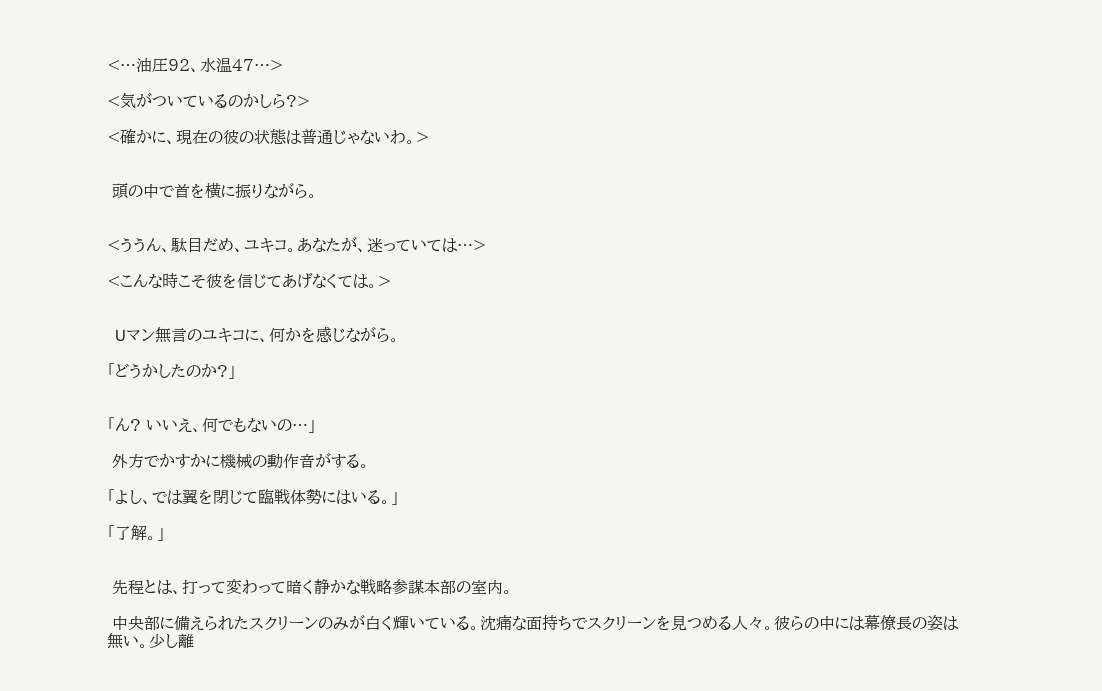<…油圧92、水温47…>

<気がついているのかしら?>

<確かに、現在の彼の状態は普通じゃないわ。>


 頭の中で首を横に振りながら。


<ううん、駄目だめ、ユキコ。あなたが、迷っていては…>

<こんな時こそ彼を信じてあげなくては。>


  Uマン無言のユキコに、何かを感じながら。

「どうかしたのか?」


「ん? いいえ、何でもないの…」

 外方でかすかに機械の動作音がする。

「よし、では翼を閉じて臨戦体勢にはいる。」

「了解。」


 先程とは、打って変わって暗く静かな戦略参謀本部の室内。

 中央部に備えられたスクリーンのみが白く輝いている。沈痛な面持ちでスクリーンを見つめる人々。彼らの中には幕僚長の姿は無い。少し離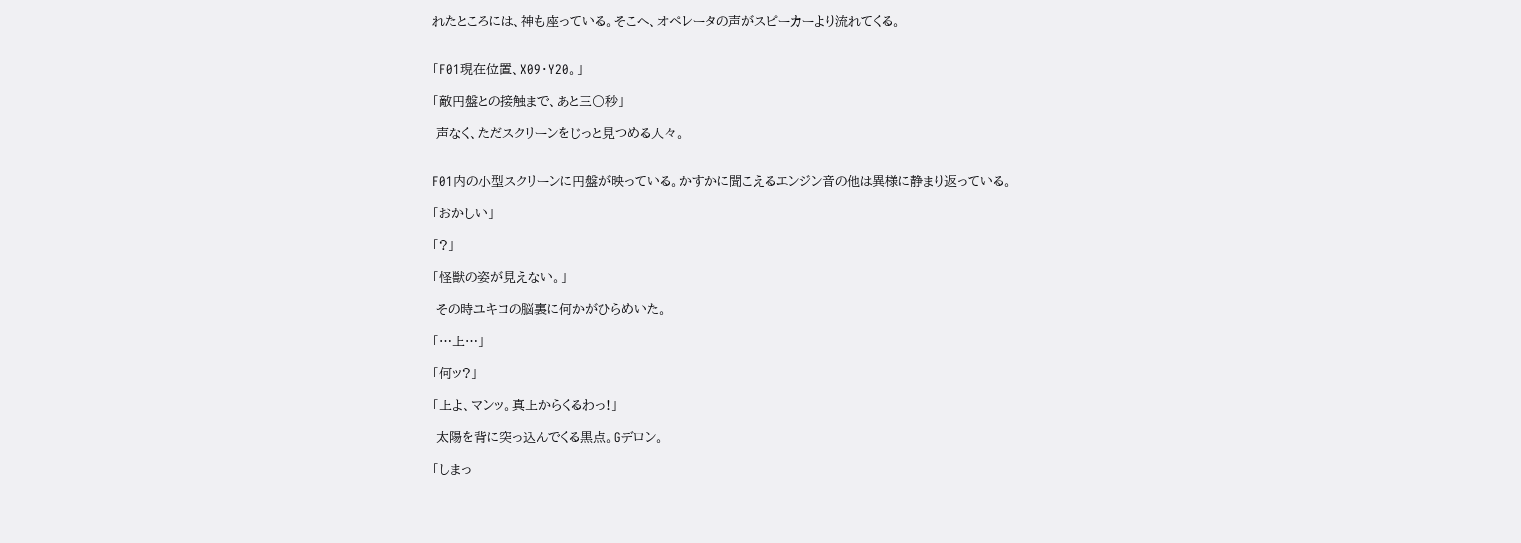れたところには、神も座っている。そこへ、オペレータの声がスピーカーより流れてくる。


「F01現在位置、X09・Y20。」

「敵円盤との接触まで、あと三〇秒」

 声なく、ただスクリーンをじっと見つめる人々。


F01内の小型スクリーンに円盤が映っている。かすかに聞こえるエンジン音の他は異様に静まり返っている。

「おかしい」

「?」

「怪獣の姿が見えない。」

 その時ユキコの脳裏に何かがひらめいた。

「…上…」

「何ッ?」

「上よ、マンッ。真上からくるわっ!」

 太陽を背に突っ込んでくる黒点。Gデロン。

「しまっ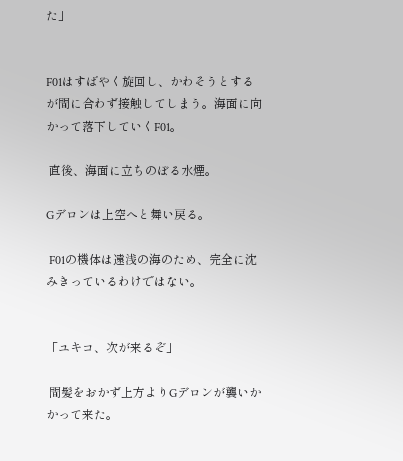た」


F01はすばやく旋回し、かわそうとするが間に合わず接触してしまう。海面に向かって落下していくF01。

 直後、海面に立ちのぼる水煙。

Gデロンは上空へと舞い戻る。

 F01の機体は遠浅の海のため、完全に沈みきっているわけではない。


「ユキコ、次が来るぞ」

 間髪をおかず上方よりGデロンが襲いかかって来た。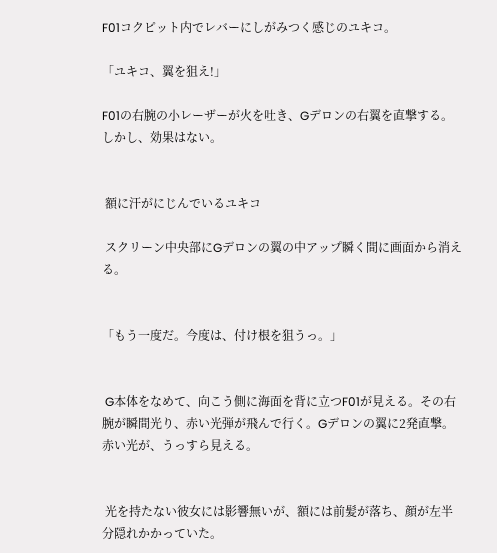F01コクピット内でレバーにしがみつく感じのユキコ。

「ユキコ、翼を狙え!」

F01の右腕の小レーザーが火を吐き、Gデロンの右翼を直撃する。しかし、効果はない。


 額に汗がにじんでいるユキコ

 スクリーン中央部にGデロンの翼の中アップ瞬く間に画面から消える。


「もう一度だ。今度は、付け根を狙うっ。」


 G本体をなめて、向こう側に海面を背に立つF01が見える。その右腕が瞬間光り、赤い光弾が飛んで行く。Gデロンの翼に2発直撃。赤い光が、うっすら見える。


 光を持たない彼女には影響無いが、額には前髪が落ち、顔が左半分隠れかかっていた。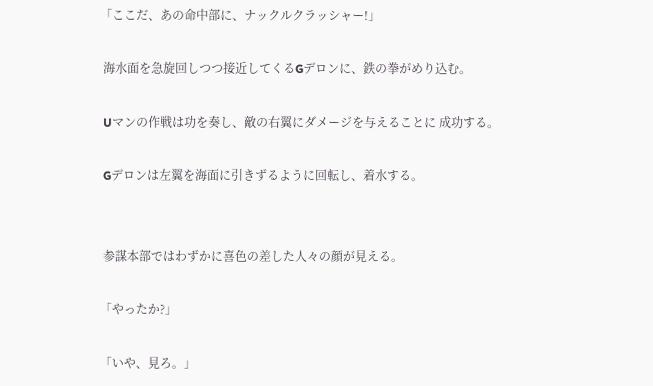「ここだ、あの命中部に、ナックルクラッシャー!」

 海水面を急旋回しつつ接近してくるGデロンに、鉄の拳がめり込む。

 Uマンの作戦は功を奏し、敵の右翼にダメージを与えることに 成功する。

 Gデロンは左翼を海面に引きずるように回転し、着水する。


 参謀本部ではわずかに喜色の差した人々の顔が見える。

「やったか?」

「いや、見ろ。」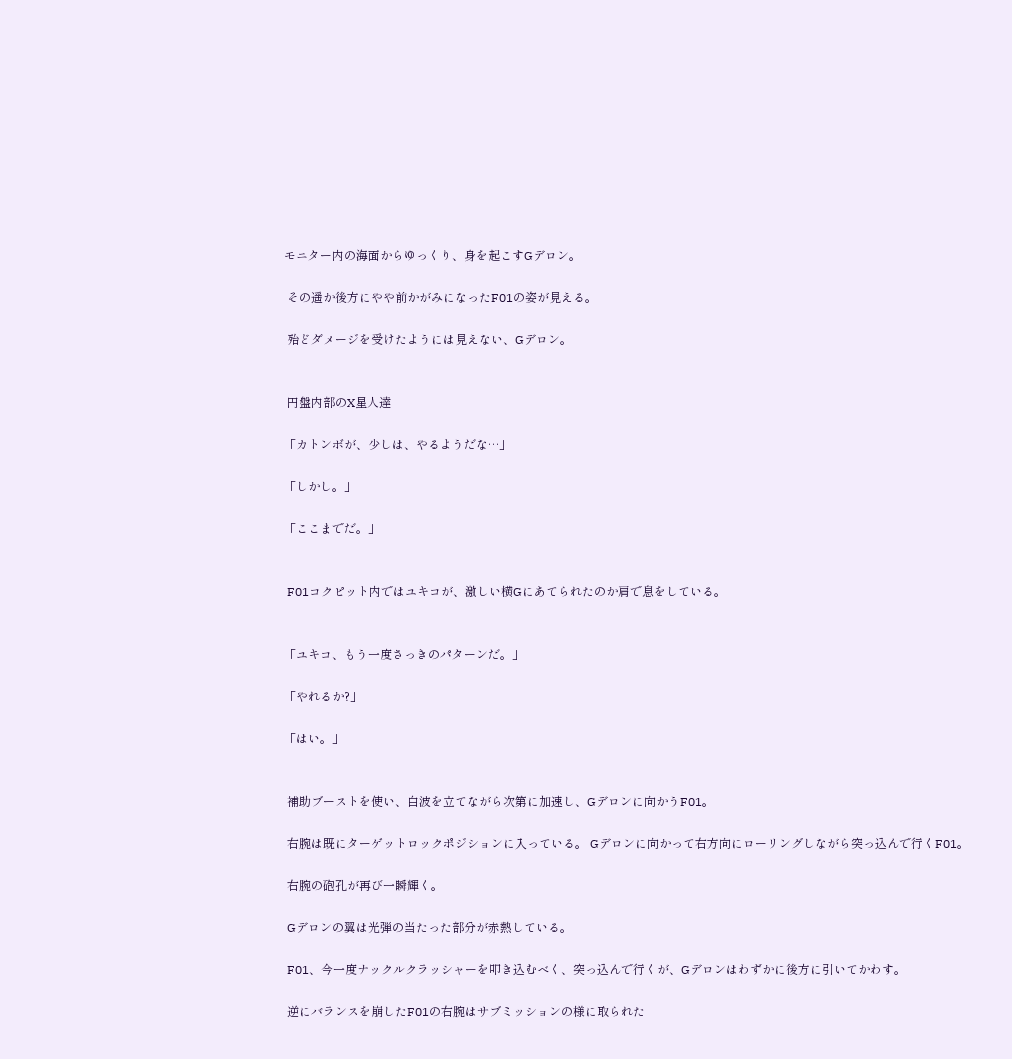モニター内の海面からゆっくり、身を起こすGデロン。

 その遥か後方にやや前かがみになったF01の姿が見える。

 殆どダメージを受けたようには見えない、Gデロン。


 円盤内部のX星人達

「カトンボが、少しは、やるようだな…」

「しかし。」

「ここまでだ。」


 F01コクピット内ではユキコが、激しい横Gにあてられたのか肩で息をしている。


「ユキコ、もう一度さっきのパターンだ。」

「やれるか?」

「はい。」


 補助ブーストを使い、白波を立てながら次第に加速し、Gデロンに向かうF01。

 右腕は既にターゲットロックポジションに入っている。 Gデロンに向かって右方向にローリングしながら突っ込んで行くF01。

 右腕の砲孔が再び一瞬輝く。

 Gデロンの翼は光弾の当たった部分が赤熱している。

 F01、今一度ナックルクラッシャーを叩き込むべく、突っ込んで行くが、Gデロンはわずかに後方に引いてかわす。

 逆にバランスを崩したF01の右腕はサブミッションの様に取られた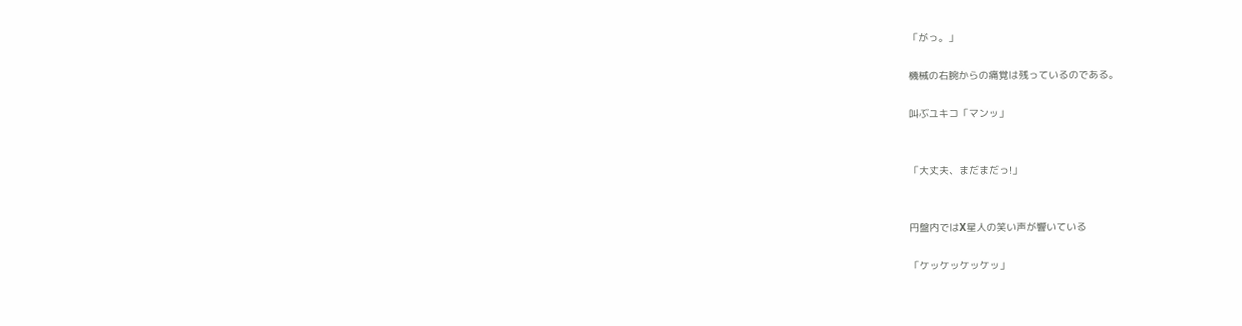「がっ。」

機械の右腕からの痛覚は残っているのである。

叫ぶユキコ「マンッ」


「大丈夫、まだまだっ!」


円盤内ではX星人の笑い声が響いている

「ケッケッケッケッ」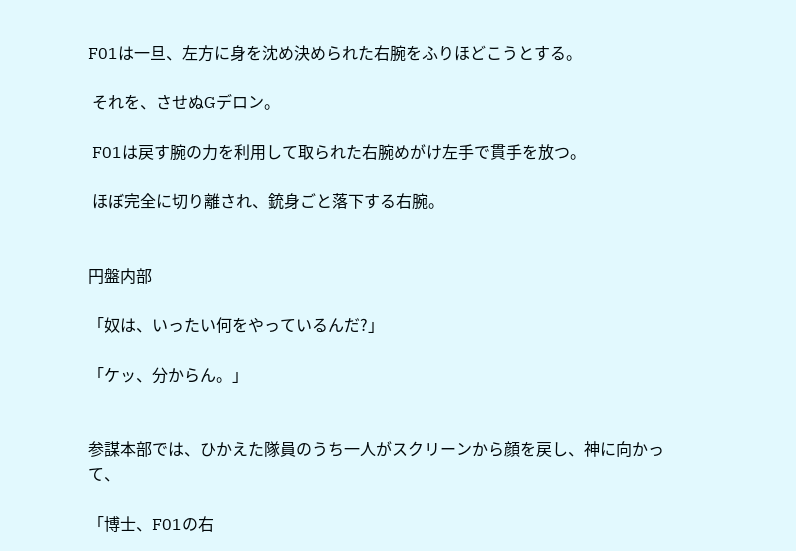F01は一旦、左方に身を沈め決められた右腕をふりほどこうとする。

 それを、させぬGデロン。

 F01は戻す腕の力を利用して取られた右腕めがけ左手で貫手を放つ。

 ほぼ完全に切り離され、銃身ごと落下する右腕。


円盤内部

「奴は、いったい何をやっているんだ?」

「ケッ、分からん。」


参謀本部では、ひかえた隊員のうち一人がスクリーンから顔を戻し、神に向かって、

「博士、F01の右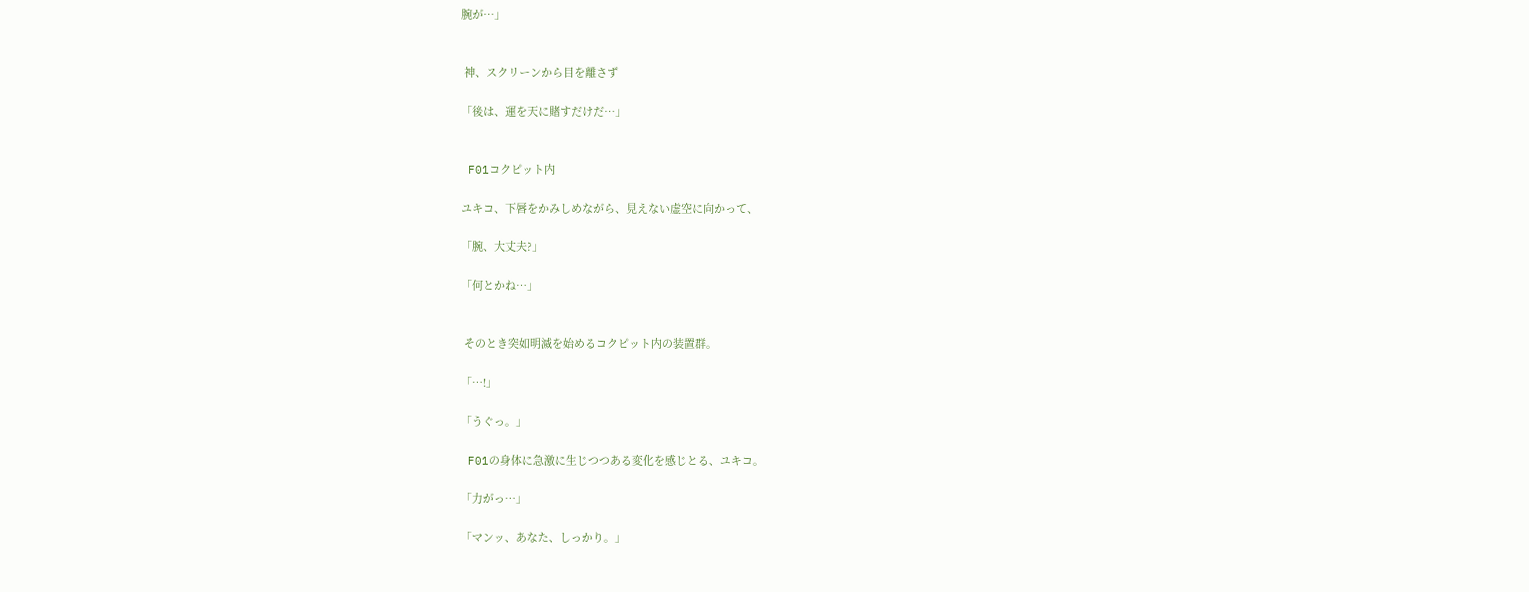腕が…」


 神、スクリーンから目を離さず

「後は、運を天に賭すだけだ…」


 F01コクピット内

ユキコ、下唇をかみしめながら、見えない虚空に向かって、

「腕、大丈夫?」

「何とかね…」


 そのとき突如明滅を始めるコクピット内の装置群。

「…!」

「うぐっ。」

 F01の身体に急激に生じつつある変化を感じとる、ユキコ。

「力がっ…」

「マンッ、あなた、しっかり。」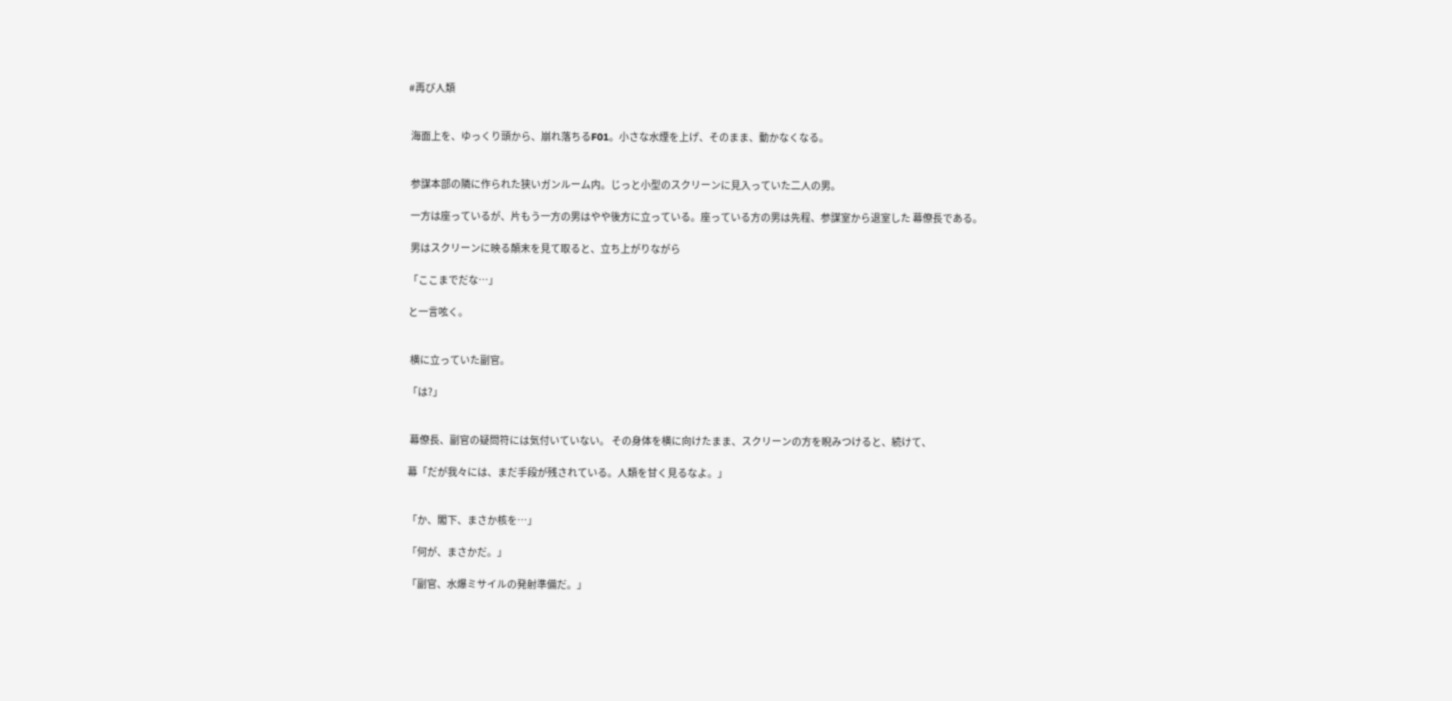#再び人類


 海面上を、ゆっくり頭から、崩れ落ちるF01。小さな水煙を上げ、そのまま、動かなくなる。


 参謀本部の隣に作られた狭いガンルーム内。じっと小型のスクリーンに見入っていた二人の男。

 一方は座っているが、片もう一方の男はやや後方に立っている。座っている方の男は先程、参謀室から退室した 幕僚長である。

 男はスクリーンに映る顛末を見て取ると、立ち上がりながら

「ここまでだな…」

と一言呟く。


 横に立っていた副官。

「は?」


 幕僚長、副官の疑問符には気付いていない。 その身体を横に向けたまま、スクリーンの方を睨みつけると、続けて、

幕「だが我々には、まだ手段が残されている。人類を甘く見るなよ。」


「か、閣下、まさか核を…」

「何が、まさかだ。」

「副官、水爆ミサイルの発射準備だ。」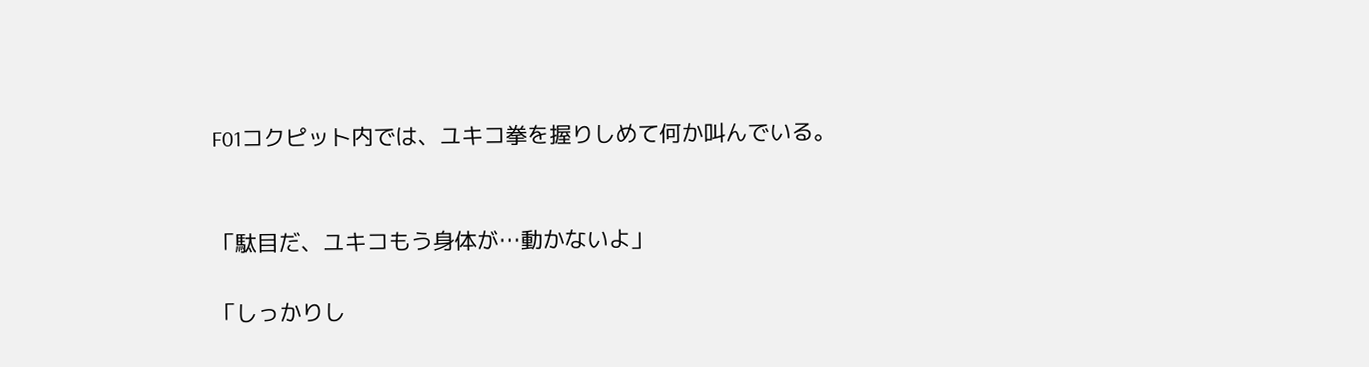F01コクピット内では、ユキコ拳を握りしめて何か叫んでいる。


「駄目だ、ユキコもう身体が…動かないよ」

「しっかりし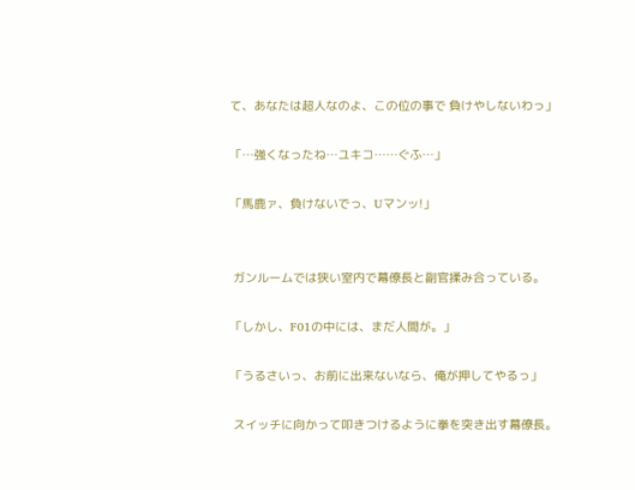て、あなたは超人なのよ、この位の事で 負けやしないわっ」

「…強くなったね…ユキコ……ぐふ…」

「馬鹿ァ、負けないでっ、Uマンッ!」


 ガンルームでは狭い室内で幕僚長と副官揉み合っている。

「しかし、F01の中には、まだ人間が。」

「うるさいっ、お前に出来ないなら、俺が押してやるっ」

 スイッチに向かって叩きつけるように拳を突き出す幕僚長。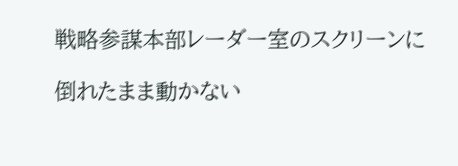戦略参謀本部レーダー室のスクリーンに

倒れたまま動かない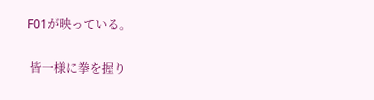F01が映っている。

 皆一様に拳を握り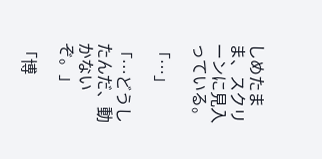しめたまま、スクリーンに見入っている。

「…」

「…どうしたんだ、動かないぞ。」

「博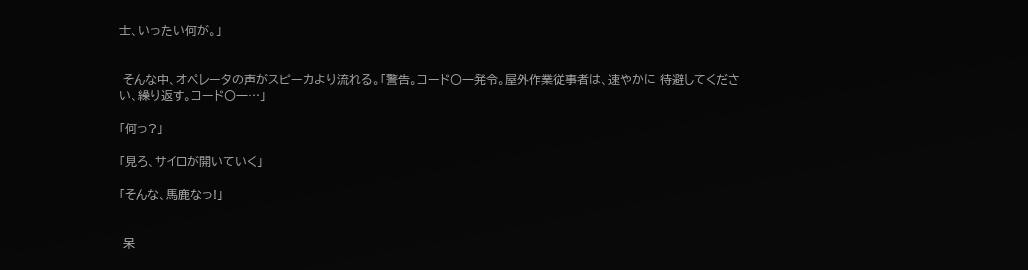士、いったい何が。」


 そんな中、オペレータの声がスピーカより流れる。「警告。コード〇一発令。屋外作業従事者は、速やかに 待避してください、繰り返す。コード〇一…」

「何っ?」

「見ろ、サイロが開いていく」

「そんな、馬鹿なっ!」


 呆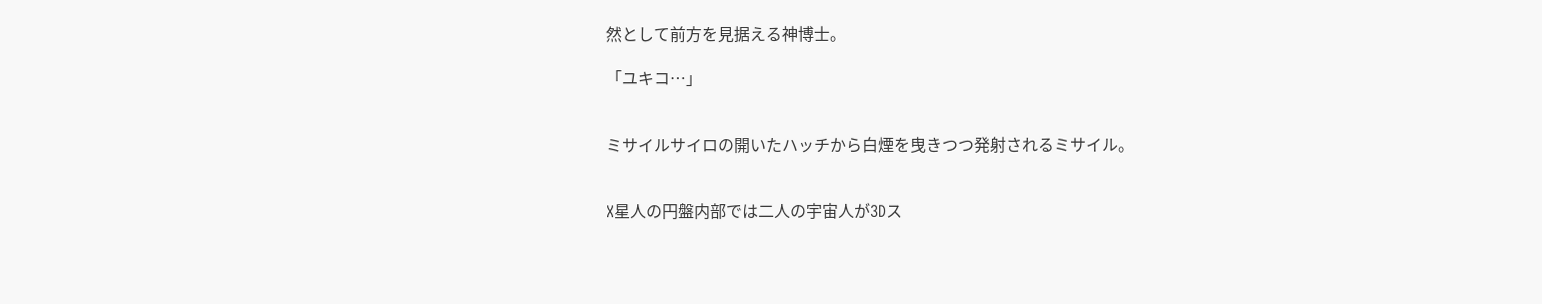然として前方を見据える神博士。

「ユキコ…」


ミサイルサイロの開いたハッチから白煙を曳きつつ発射されるミサイル。


X星人の円盤内部では二人の宇宙人が3Dス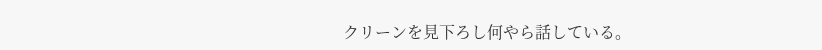クリーンを見下ろし何やら話している。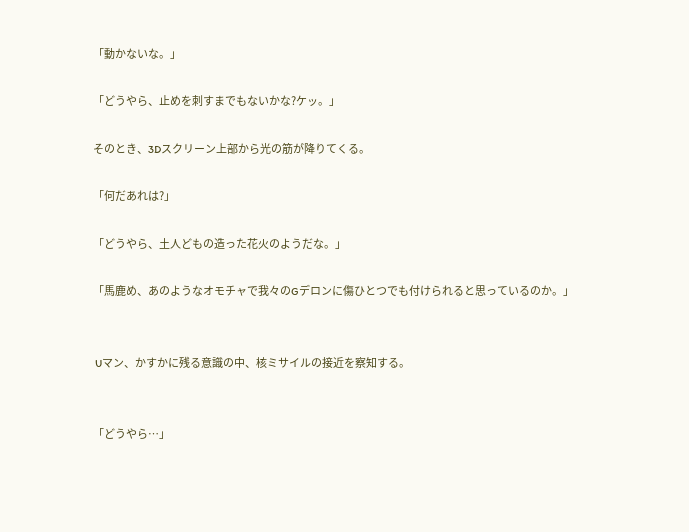「動かないな。」

「どうやら、止めを刺すまでもないかな?ケッ。」

そのとき、3Dスクリーン上部から光の筋が降りてくる。

「何だあれは?」

「どうやら、土人どもの造った花火のようだな。」

「馬鹿め、あのようなオモチャで我々のGデロンに傷ひとつでも付けられると思っているのか。」


 Uマン、かすかに残る意識の中、核ミサイルの接近を察知する。


「どうやら…」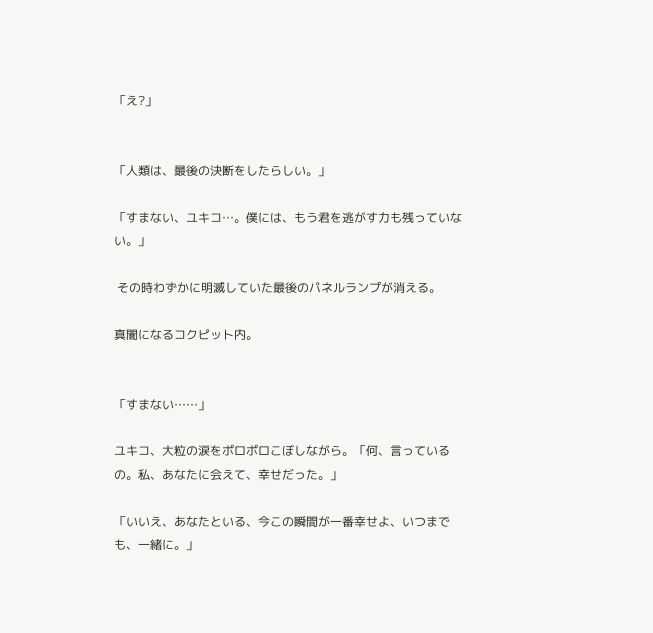「え?」


「人類は、最後の決断をしたらしい。」

「すまない、ユキコ…。僕には、もう君を逃がす力も残っていない。」

 その時わずかに明滅していた最後のパネルランプが消える。

真闇になるコクピット内。


「すまない……」

ユキコ、大粒の涙をポロポロこぼしながら。「何、言っているの。私、あなたに会えて、幸せだった。」

「いいえ、あなたといる、今この瞬間が一番幸せよ、いつまでも、一緒に。」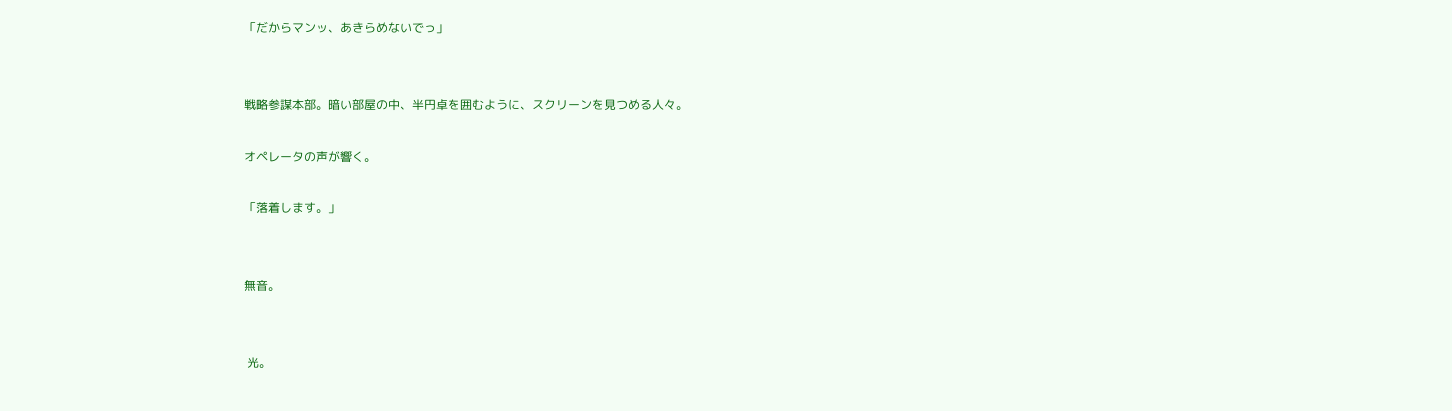「だからマンッ、あきらめないでっ」


戦略参謀本部。暗い部屋の中、半円卓を囲むように、スクリーンを見つめる人々。

オペレータの声が響く。

「落着します。」


無音。


 光。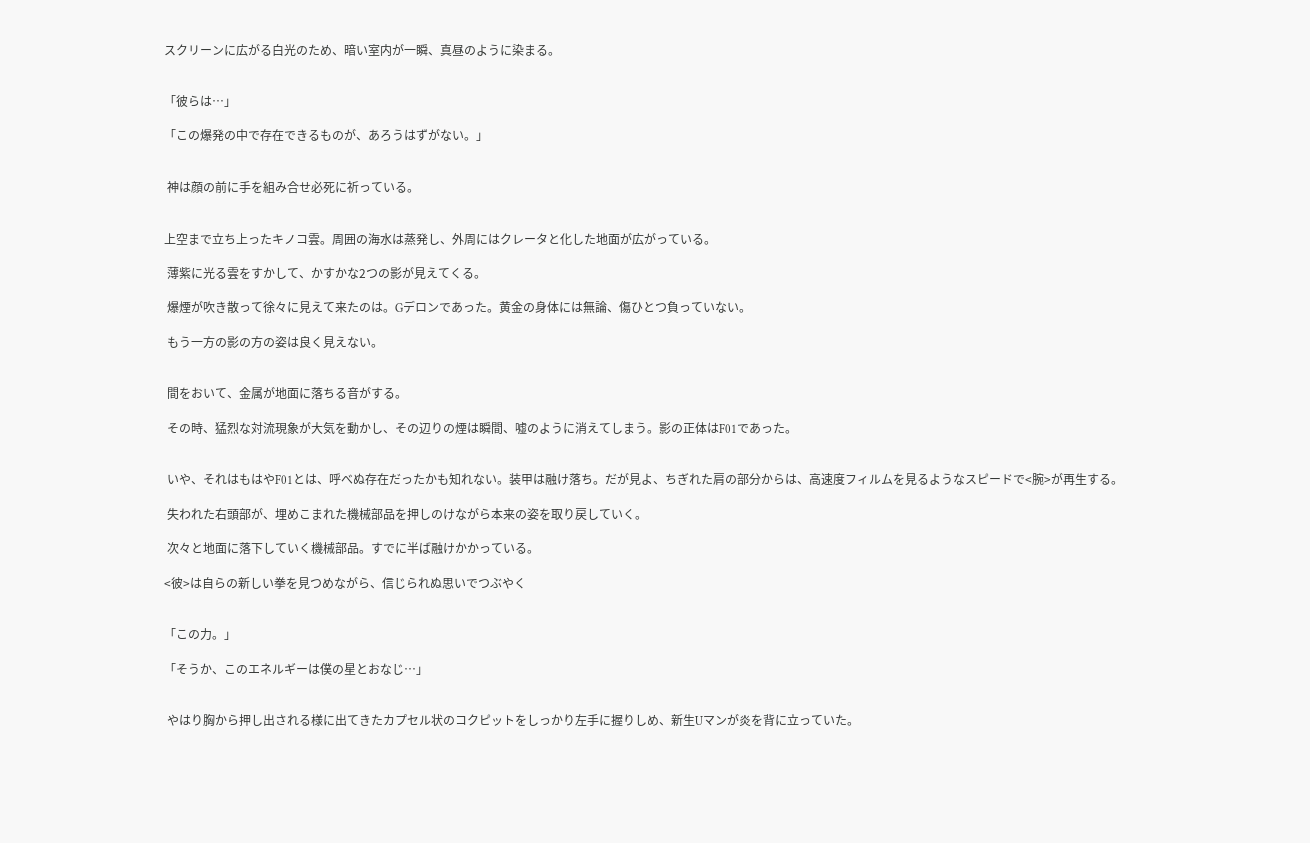スクリーンに広がる白光のため、暗い室内が一瞬、真昼のように染まる。


「彼らは…」

「この爆発の中で存在できるものが、あろうはずがない。」


 神は顔の前に手を組み合せ必死に祈っている。


上空まで立ち上ったキノコ雲。周囲の海水は蒸発し、外周にはクレータと化した地面が広がっている。

 薄紫に光る雲をすかして、かすかな2つの影が見えてくる。

 爆煙が吹き散って徐々に見えて来たのは。Gデロンであった。黄金の身体には無論、傷ひとつ負っていない。

 もう一方の影の方の姿は良く見えない。


 間をおいて、金属が地面に落ちる音がする。

 その時、猛烈な対流現象が大気を動かし、その辺りの煙は瞬間、嘘のように消えてしまう。影の正体はF01であった。


 いや、それはもはやF01とは、呼べぬ存在だったかも知れない。装甲は融け落ち。だが見よ、ちぎれた肩の部分からは、高速度フィルムを見るようなスピードで<腕>が再生する。

 失われた右頭部が、埋めこまれた機械部品を押しのけながら本来の姿を取り戻していく。

 次々と地面に落下していく機械部品。すでに半ば融けかかっている。

<彼>は自らの新しい拳を見つめながら、信じられぬ思いでつぶやく


「この力。」

「そうか、このエネルギーは僕の星とおなじ…」


 やはり胸から押し出される様に出てきたカプセル状のコクピットをしっかり左手に握りしめ、新生Uマンが炎を背に立っていた。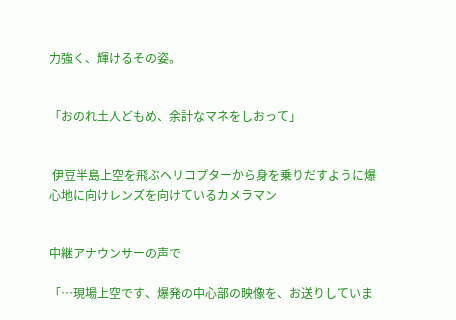力強く、輝けるその姿。


「おのれ土人どもめ、余計なマネをしおって」


 伊豆半島上空を飛ぶヘリコプターから身を乗りだすように爆心地に向けレンズを向けているカメラマン


中継アナウンサーの声で

「…現場上空です、爆発の中心部の映像を、お送りしていま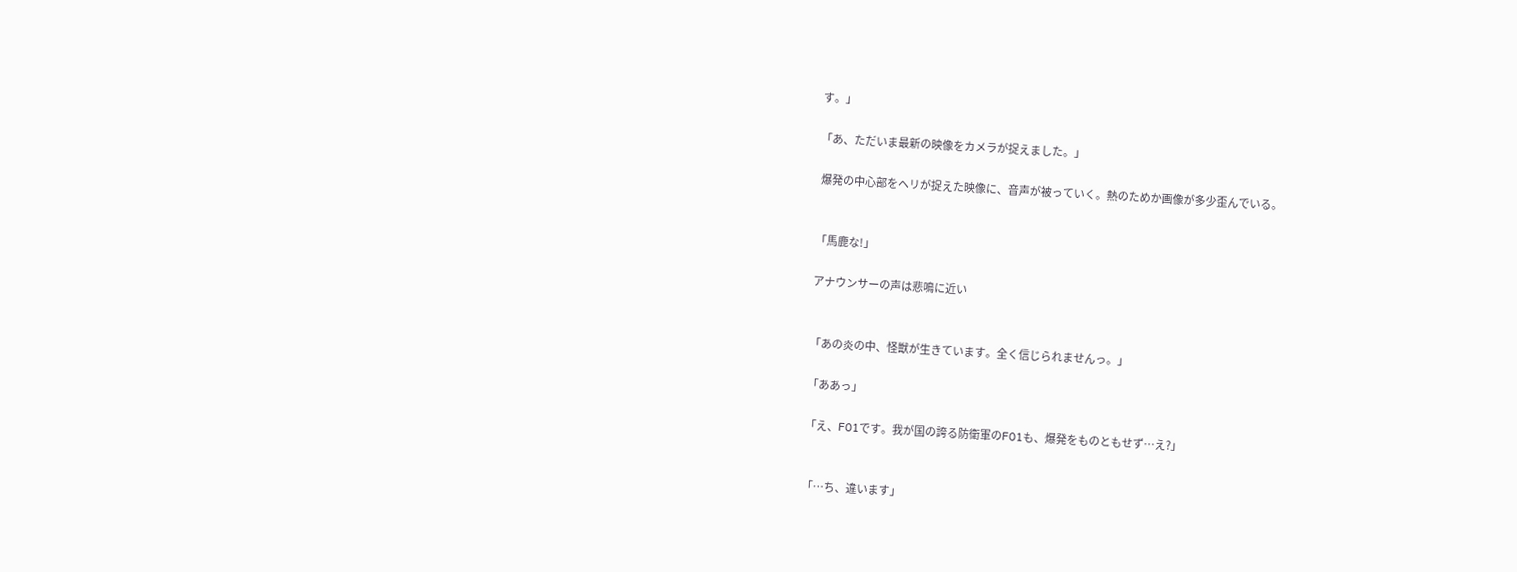す。」

「あ、ただいま最新の映像をカメラが捉えました。」

 爆発の中心部をヘリが捉えた映像に、音声が被っていく。熱のためか画像が多少歪んでいる。


「馬鹿な!」

アナウンサーの声は悲鳴に近い


「あの炎の中、怪獣が生きています。全く信じられませんっ。」

「ああっ」

「え、F01です。我が国の誇る防衛軍のF01も、爆発をものともせず…え?」


「…ち、違います」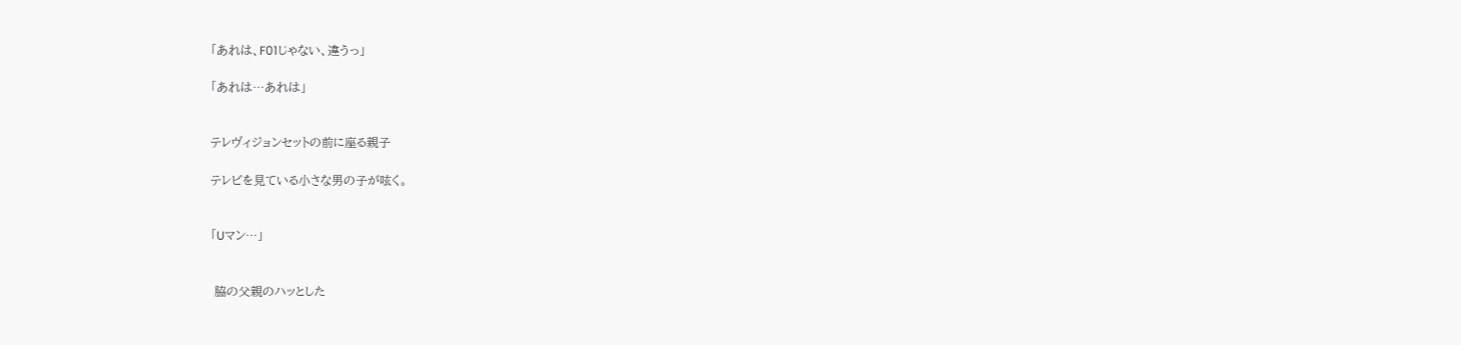「あれは、F01じゃない、違うっ」

「あれは…あれは」


テレヴィジョンセットの前に座る親子

テレビを見ている小さな男の子が呟く。


「Uマン…」


 脇の父親のハッとした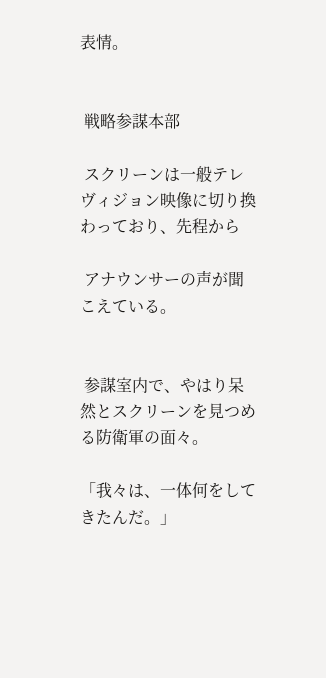表情。


 戦略参謀本部

 スクリーンは一般テレヴィジョン映像に切り換わっており、先程から

 アナウンサーの声が聞こえている。


 参謀室内で、やはり呆然とスクリーンを見つめる防衛軍の面々。

「我々は、一体何をしてきたんだ。」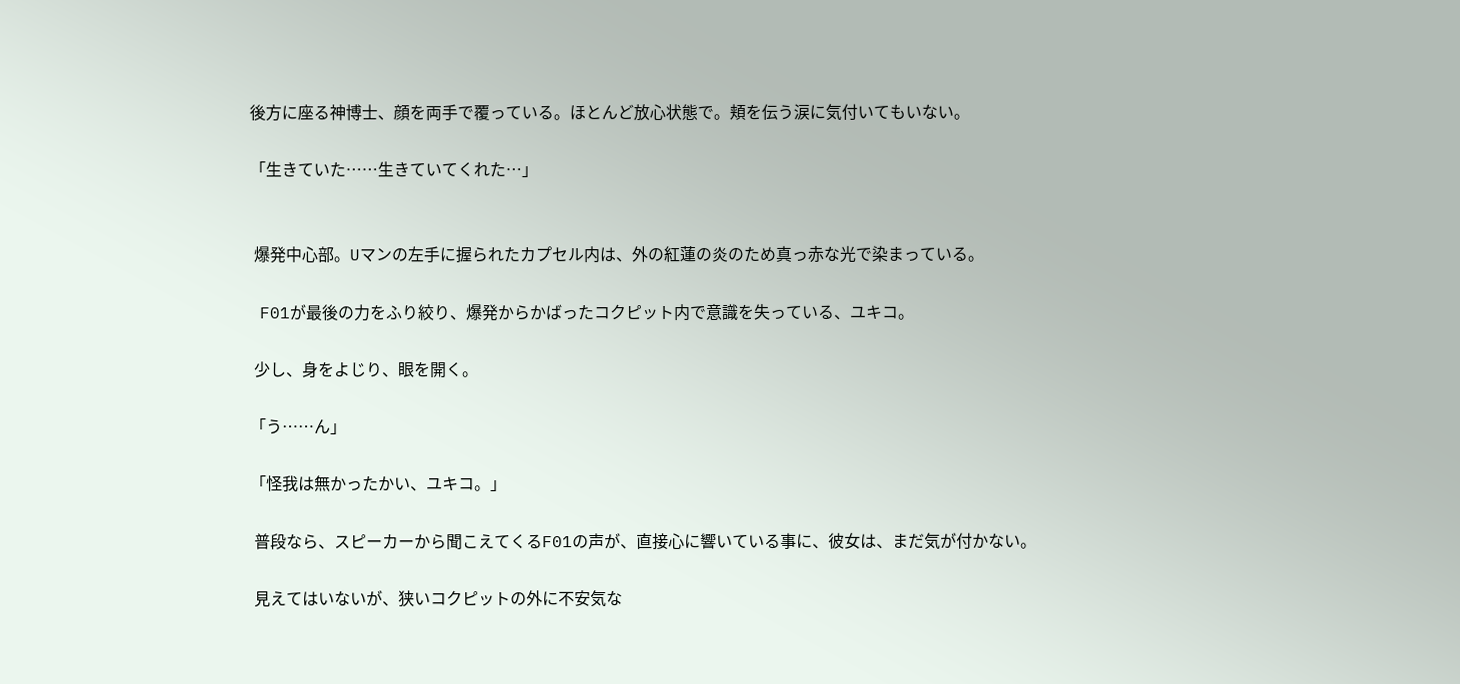後方に座る神博士、顔を両手で覆っている。ほとんど放心状態で。頬を伝う涙に気付いてもいない。

「生きていた……生きていてくれた…」


 爆発中心部。Uマンの左手に握られたカプセル内は、外の紅蓮の炎のため真っ赤な光で染まっている。

 F01が最後の力をふり絞り、爆発からかばったコクピット内で意識を失っている、ユキコ。

 少し、身をよじり、眼を開く。

「う……ん」

「怪我は無かったかい、ユキコ。」

 普段なら、スピーカーから聞こえてくるF01の声が、直接心に響いている事に、彼女は、まだ気が付かない。

 見えてはいないが、狭いコクピットの外に不安気な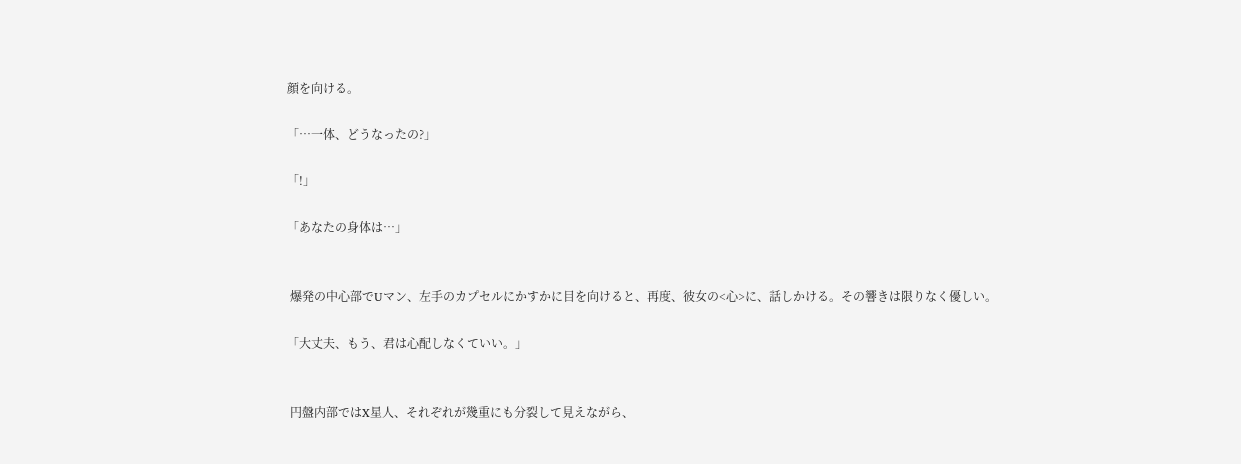顔を向ける。

「…一体、どうなったの?」

「!」

「あなたの身体は…」


 爆発の中心部でUマン、左手のカプセルにかすかに目を向けると、再度、彼女の<心>に、話しかける。その響きは限りなく優しい。

「大丈夫、もう、君は心配しなくていい。」


 円盤内部ではX星人、それぞれが幾重にも分裂して見えながら、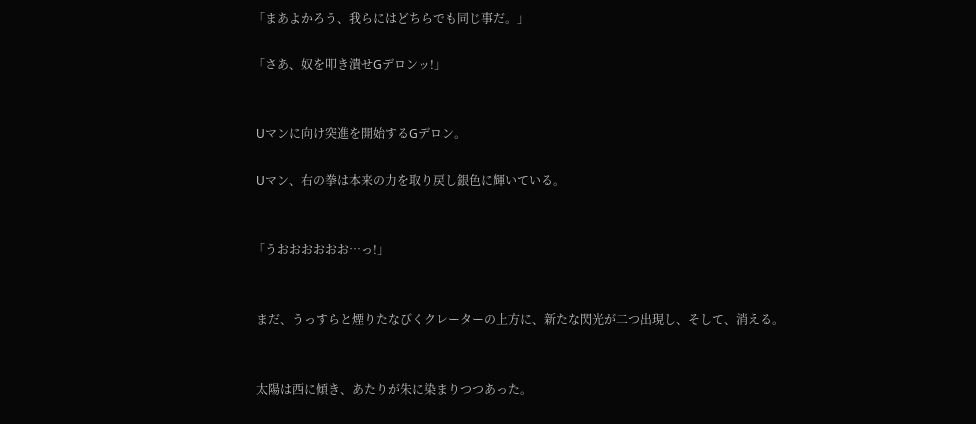「まあよかろう、我らにはどちらでも同じ事だ。」

「さあ、奴を叩き潰せGデロンッ!」


 Uマンに向け突進を開始するGデロン。

 Uマン、右の拳は本来の力を取り戻し銀色に輝いている。


「うおおおおおお…っ!」


 まだ、うっすらと煙りたなびくクレーターの上方に、新たな閃光が二つ出現し、そして、消える。


 太陽は西に傾き、あたりが朱に染まりつつあった。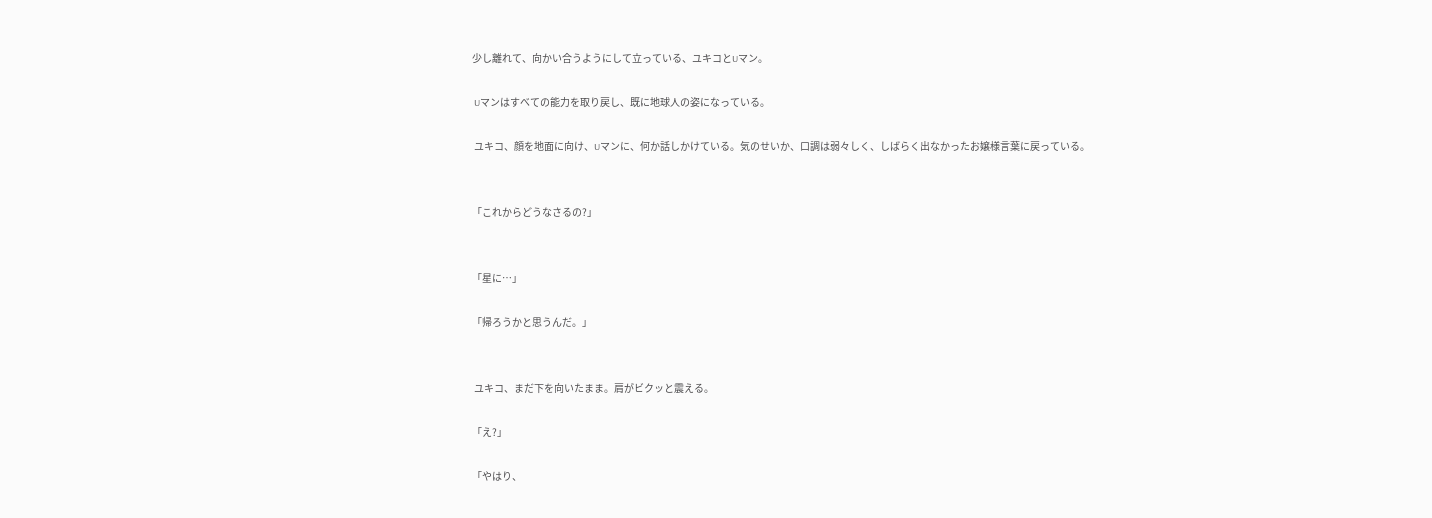少し離れて、向かい合うようにして立っている、ユキコとUマン。

 Uマンはすべての能力を取り戻し、既に地球人の姿になっている。

 ユキコ、顔を地面に向け、Uマンに、何か話しかけている。気のせいか、口調は弱々しく、しばらく出なかったお嬢様言葉に戻っている。


「これからどうなさるの?」


「星に…」

「帰ろうかと思うんだ。」


 ユキコ、まだ下を向いたまま。肩がビクッと震える。

「え?」

「やはり、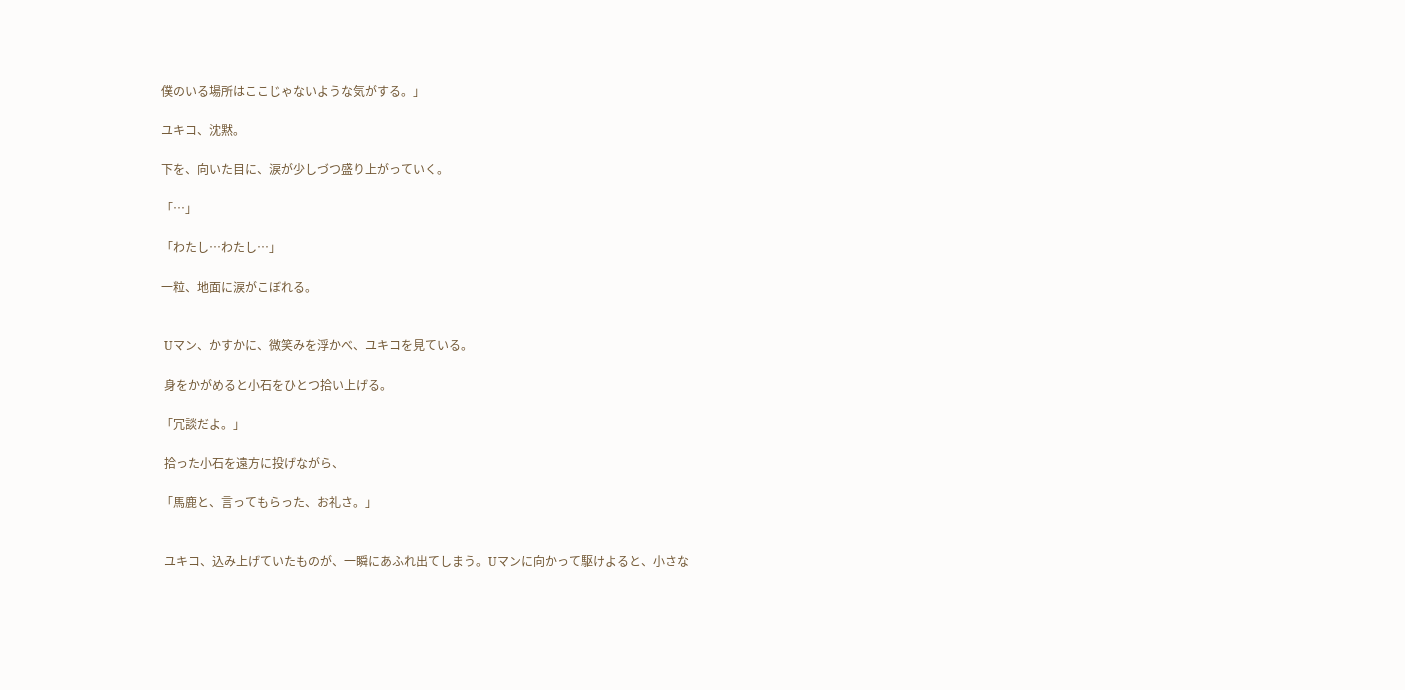僕のいる場所はここじゃないような気がする。」

ユキコ、沈黙。

下を、向いた目に、涙が少しづつ盛り上がっていく。

「…」

「わたし…わたし…」

一粒、地面に涙がこぼれる。


 Uマン、かすかに、微笑みを浮かべ、ユキコを見ている。

 身をかがめると小石をひとつ拾い上げる。

「冗談だよ。」

 拾った小石を遠方に投げながら、

「馬鹿と、言ってもらった、お礼さ。」


 ユキコ、込み上げていたものが、一瞬にあふれ出てしまう。Uマンに向かって駆けよると、小さな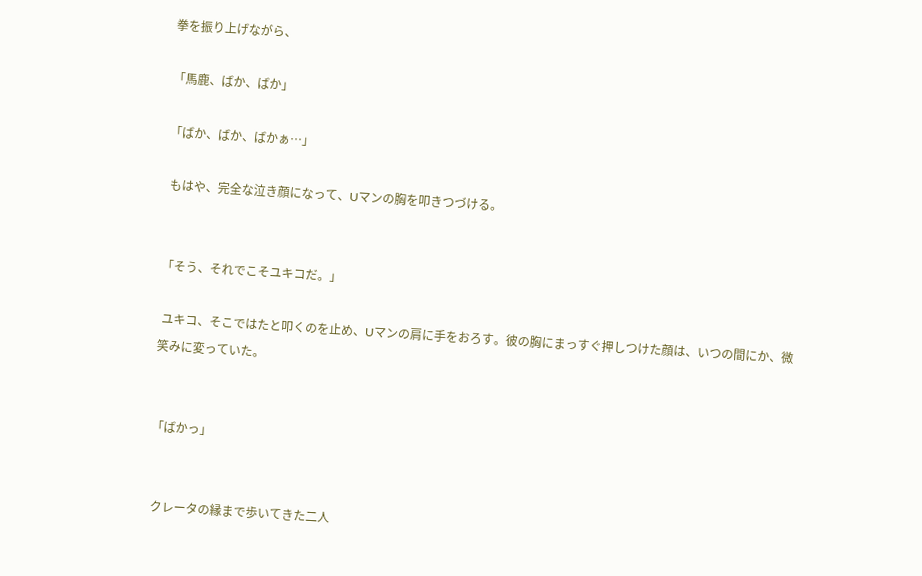拳を振り上げながら、

「馬鹿、ばか、ばか」

「ばか、ばか、ばかぁ…」

 もはや、完全な泣き顔になって、Uマンの胸を叩きつづける。


「そう、それでこそユキコだ。」

 ユキコ、そこではたと叩くのを止め、Uマンの肩に手をおろす。彼の胸にまっすぐ押しつけた顔は、いつの間にか、微笑みに変っていた。


「ばかっ」


 クレータの縁まで歩いてきた二人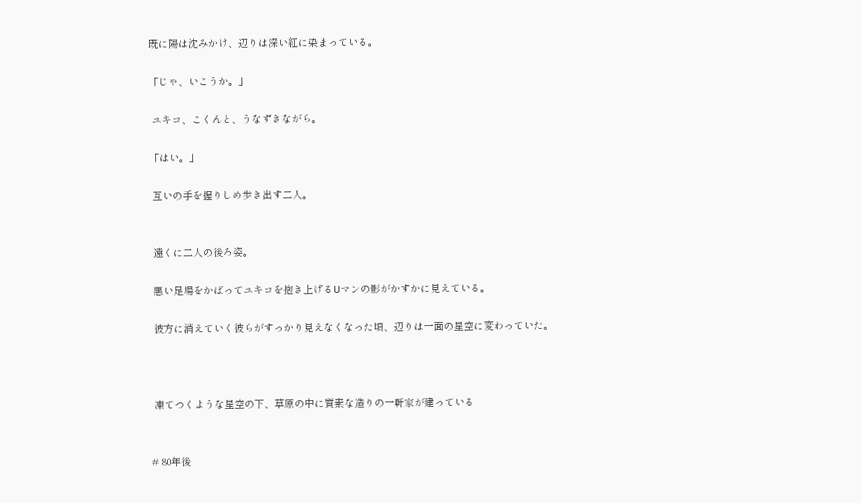既に陽は沈みかけ、辺りは深い紅に染まっている。

「じゃ、いこうか。」

 ユキコ、こくんと、うなずきながら。

「はい。」

 互いの手を握りしめ歩き出す二人。


 遠くに二人の後ろ姿。

 悪い足場をかばってユキコを抱き上げるUマンの影がかすかに見えている。

 彼方に消えていく彼らがすっかり見えなくなった頃、辺りは一面の星空に変わっていた。



 凍てつくような星空の下、草原の中に質素な造りの一軒家が建っている


# 80年後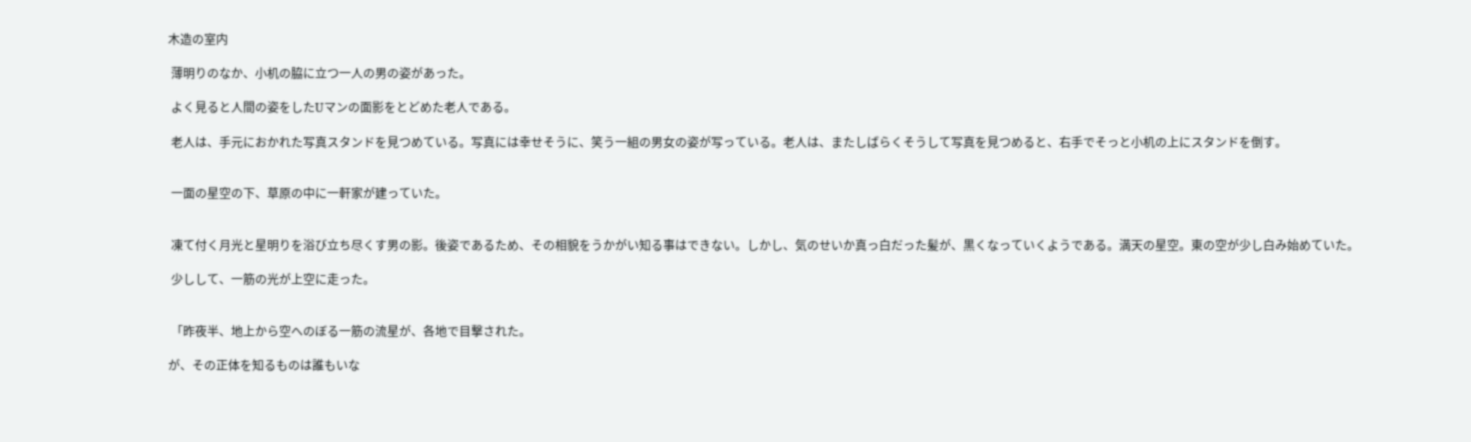木造の室内

 薄明りのなか、小机の脇に立つ一人の男の姿があった。

 よく見ると人間の姿をしたUマンの面影をとどめた老人である。

 老人は、手元におかれた写真スタンドを見つめている。写真には幸せそうに、笑う一組の男女の姿が写っている。老人は、またしばらくそうして写真を見つめると、右手でそっと小机の上にスタンドを倒す。


 一面の星空の下、草原の中に一軒家が建っていた。


 凍て付く月光と星明りを浴び立ち尽くす男の影。後姿であるため、その相貌をうかがい知る事はできない。しかし、気のせいか真っ白だった髪が、黒くなっていくようである。満天の星空。東の空が少し白み始めていた。

 少しして、一筋の光が上空に走った。


 「昨夜半、地上から空へのぼる一筋の流星が、各地で目撃された。

が、その正体を知るものは誰もいな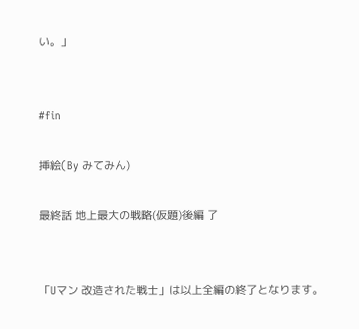い。」


#fin

挿絵(By みてみん)

最終話 地上最大の戦略(仮題)後編 了


「Uマン 改造された戦士」は以上全編の終了となります。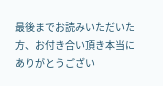最後までお読みいただいた方、お付き合い頂き本当にありがとうござい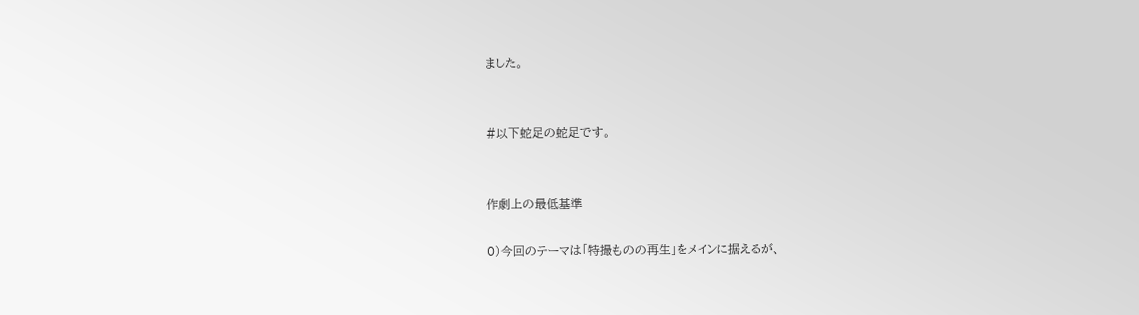ました。


#以下蛇足の蛇足です。


作劇上の最低基準

0)今回のテーマは「特撮ものの再生」をメインに据えるが、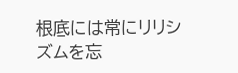根底には常にリリシズムを忘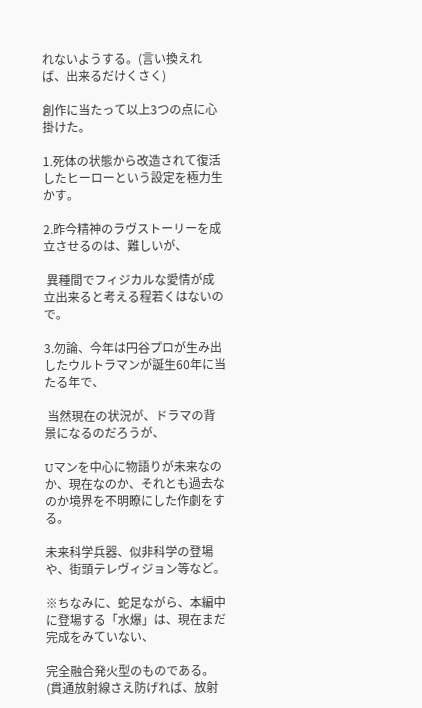れないようする。(言い換えれば、出来るだけくさく)

創作に当たって以上3つの点に心掛けた。

1.死体の状態から改造されて復活したヒーローという設定を極力生かす。

2.昨今精神のラヴストーリーを成立させるのは、難しいが、

 異種間でフィジカルな愛情が成立出来ると考える程若くはないので。

3.勿論、今年は円谷プロが生み出したウルトラマンが誕生60年に当たる年で、

 当然現在の状況が、ドラマの背景になるのだろうが、

Uマンを中心に物語りが未来なのか、現在なのか、それとも過去なのか境界を不明瞭にした作劇をする。

未来科学兵器、似非科学の登場や、街頭テレヴィジョン等など。

※ちなみに、蛇足ながら、本編中に登場する「水爆」は、現在まだ完成をみていない、

完全融合発火型のものである。(貫通放射線さえ防げれば、放射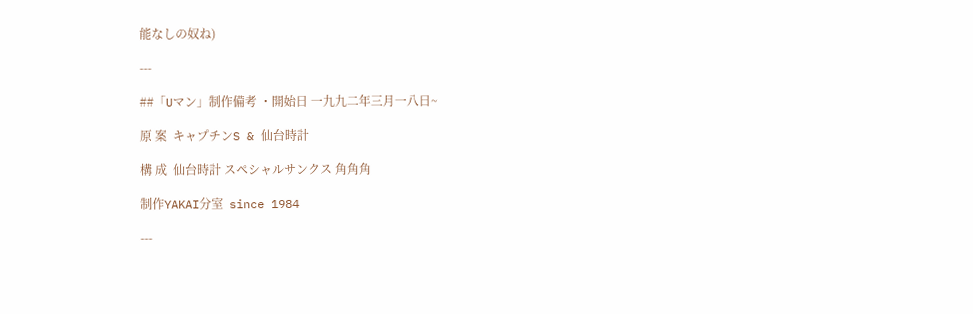能なしの奴ね)

---

##「Uマン」制作備考 ・開始日 一九九二年三月一八日~

原 案  キャプチンS & 仙台時計

構 成  仙台時計 スペシャルサンクス 角角角

制作YAKAI分室  since 1984

---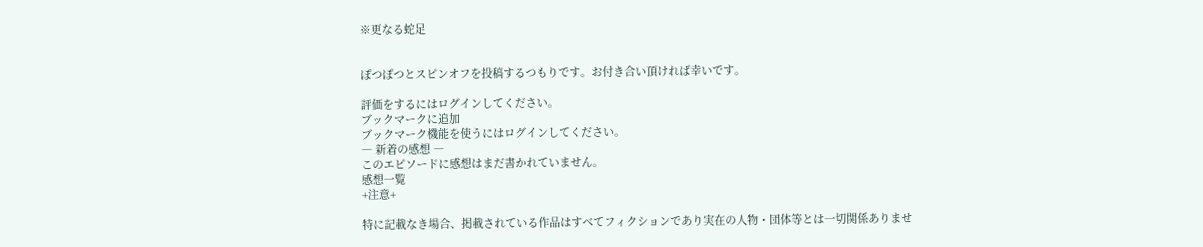※更なる蛇足


ぽつぽつとスピンオフを投稿するつもりです。お付き合い頂ければ幸いです。

評価をするにはログインしてください。
ブックマークに追加
ブックマーク機能を使うにはログインしてください。
― 新着の感想 ―
このエピソードに感想はまだ書かれていません。
感想一覧
+注意+

特に記載なき場合、掲載されている作品はすべてフィクションであり実在の人物・団体等とは一切関係ありませ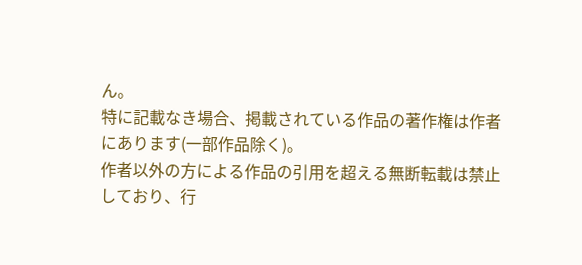ん。
特に記載なき場合、掲載されている作品の著作権は作者にあります(一部作品除く)。
作者以外の方による作品の引用を超える無断転載は禁止しており、行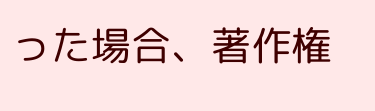った場合、著作権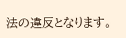法の違反となります。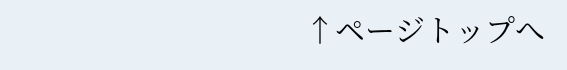↑ページトップへ